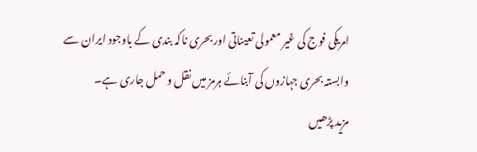امریکی فوج کی غیر معمولی تعیناتی اور بحری ناکہ بندی کے باوجود ایران سے وابستہ بحری جہازوں کی آبنائے ہرمز میں نقل و حمل جاری ہے۔
مزید پڑھیں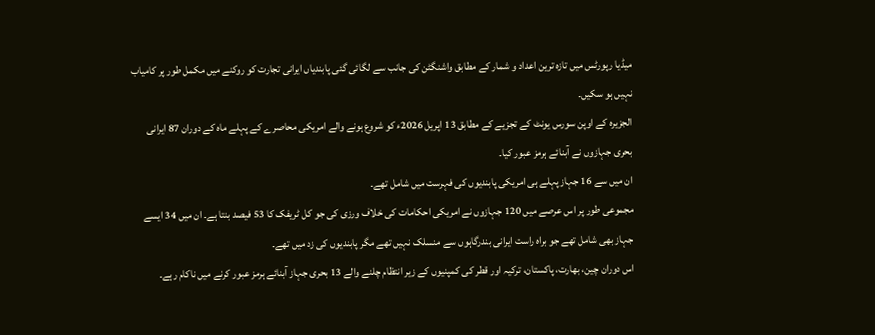میڈیا رپورٹس میں تازہ ترین اعداد و شمار کے مطابق واشنگٹن کی جانب سے لگائی گئی پابندیاں ایرانی تجارت کو روکنے میں مکمل طور پر کامیاب نہیں ہو سکیں۔
الجزیرہ کے اوپن سورس یونٹ کے تجزیے کے مطابق 13 اپریل 2026ء کو شروع ہونے والے امریکی محاصرے کے پہلے ماہ کے دوران 87 ایرانی بحری جہازوں نے آبنائے ہرمز عبور کیا۔
ان میں سے 16 جہاز پہلے ہی امریکی پابندیوں کی فہرست میں شامل تھے۔
مجموعی طور پر اس عرصے میں 120 جہازوں نے امریکی احکامات کی خلاف ورزی کی جو کل ٹریفک کا 53 فیصد بنتا ہے۔ ان میں 34 ایسے جہاز بھی شامل تھے جو براہ راست ایرانی بندرگاہوں سے منسلک نہیں تھے مگر پابندیوں کی زد میں تھے۔
اس دوران چین، بھارت، پاکستان، ترکیہ اور قطر کی کمپنیوں کے زیر انتظام چلنے والے 13 بحری جہاز آبنائے ہرمز عبور کرنے میں ناکام رہے۔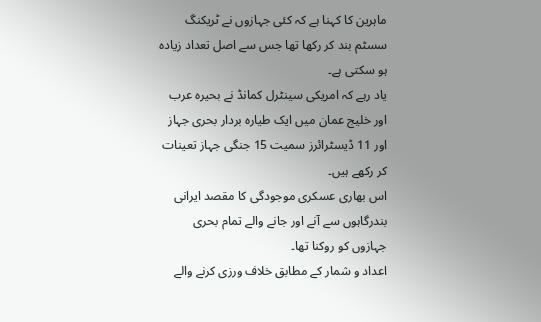ماہرین کا کہنا ہے کہ کئی جہازوں نے ٹریکنگ سسٹم بند کر رکھا تھا جس سے اصل تعداد زیادہ ہو سکتی ہے۔
یاد رہے کہ امریکی سینٹرل کمانڈ نے بحیرہ عرب اور خلیج عمان میں ایک طیارہ بردار بحری جہاز اور 11 ڈیسٹرائرز سمیت 15 جنگی جہاز تعینات کر رکھے ہیں۔
اس بھاری عسکری موجودگی کا مقصد ایرانی بندرگاہوں سے آنے اور جانے والے تمام بحری جہازوں کو روکنا تھا۔
اعداد و شمار کے مطابق خلاف ورزی کرنے والے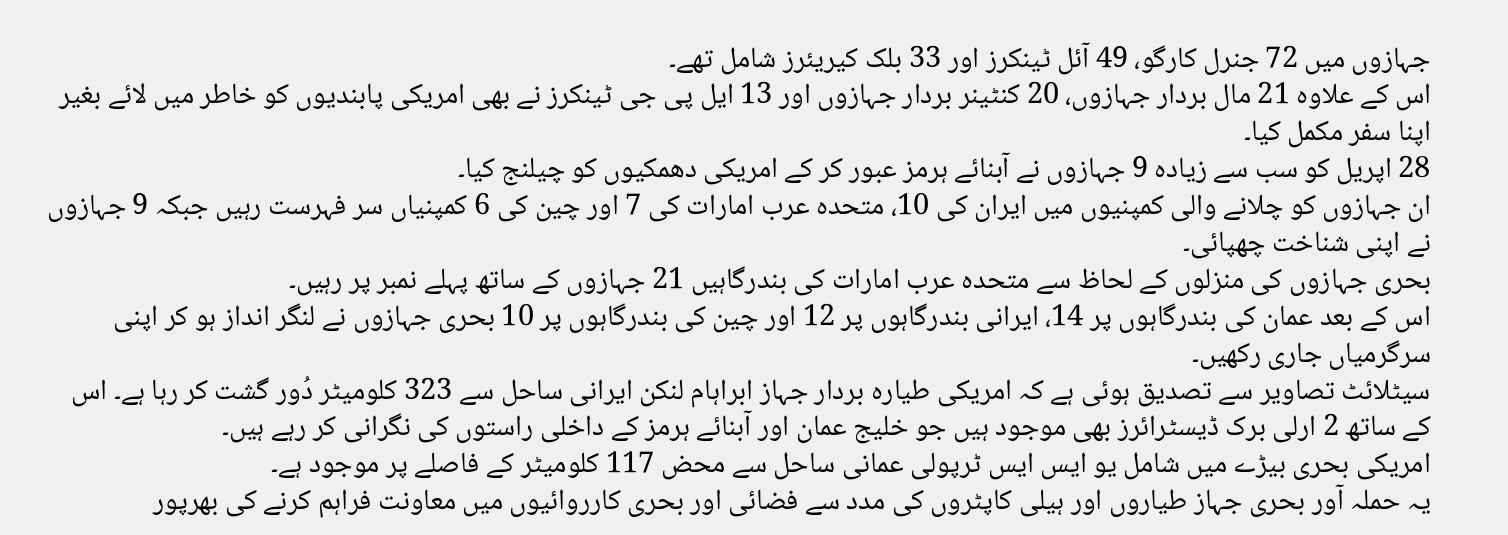جہازوں میں 72 جنرل کارگو، 49 آئل ٹینکرز اور 33 بلک کیریئرز شامل تھے۔
اس کے علاوہ 21 مال بردار جہازوں، 20 کنٹینر بردار جہازوں اور 13 ایل پی جی ٹینکرز نے بھی امریکی پابندیوں کو خاطر میں لائے بغیر اپنا سفر مکمل کیا۔
28 اپریل کو سب سے زیادہ 9 جہازوں نے آبنائے ہرمز عبور کر کے امریکی دھمکیوں کو چیلنج کیا۔
ان جہازوں کو چلانے والی کمپنیوں میں ایران کی 10، متحدہ عرب امارات کی 7 اور چین کی 6 کمپنیاں سر فہرست رہیں جبکہ 9 جہازوں نے اپنی شناخت چھپائی۔
بحری جہازوں کی منزلوں کے لحاظ سے متحدہ عرب امارات کی بندرگاہیں 21 جہازوں کے ساتھ پہلے نمبر پر رہیں۔
اس کے بعد عمان کی بندرگاہوں پر 14، ایرانی بندرگاہوں پر 12 اور چین کی بندرگاہوں پر 10 بحری جہازوں نے لنگر انداز ہو کر اپنی سرگرمیاں جاری رکھیں۔
سیٹلائٹ تصاویر سے تصدیق ہوئی ہے کہ امریکی طیارہ بردار جہاز ابراہام لنکن ایرانی ساحل سے 323 کلومیٹر دُور گشت کر رہا ہے۔ اس کے ساتھ 2 ارلی برک ڈیسٹرائرز بھی موجود ہیں جو خلیج عمان اور آبنائے ہرمز کے داخلی راستوں کی نگرانی کر رہے ہیں۔
امریکی بحری بیڑے میں شامل یو ایس ایس ٹرپولی عمانی ساحل سے محض 117 کلومیٹر کے فاصلے پر موجود ہے۔
یہ حملہ آور بحری جہاز طیاروں اور ہیلی کاپٹروں کی مدد سے فضائی اور بحری کارروائیوں میں معاونت فراہم کرنے کی بھرپور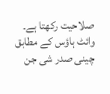صلاحیت رکھتا ہے۔
وائٹ ہاؤس کے مطابق چینی صدر شی جن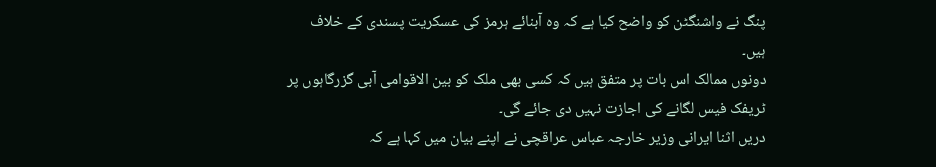پنگ نے واشنگٹن کو واضح کیا ہے کہ وہ آبنائے ہرمز کی عسکریت پسندی کے خلاف ہیں۔
دونوں ممالک اس بات پر متفق ہیں کہ کسی بھی ملک کو بین الاقوامی آبی گزرگاہوں پر ٹریفک فیس لگانے کی اجازت نہیں دی جائے گی۔
دریں اثنا ایرانی وزیر خارجہ عباس عراقچی نے اپنے بیان میں کہا ہے کہ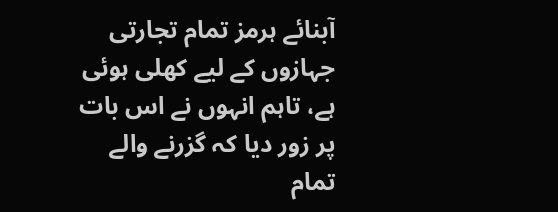آبنائے ہرمز تمام تجارتی جہازوں کے لیے کھلی ہوئی ہے، تاہم انہوں نے اس بات پر زور دیا کہ گزرنے والے تمام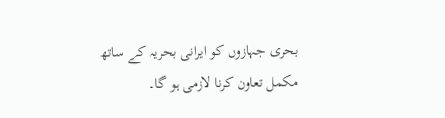بحری جہازوں کو ایرانی بحریہ کے ساتھ مکمل تعاون کرنا لازمی ہو گا۔